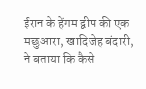ईरान के हेंगम द्वीप की एक मछुआरा, खादिजेह बंदारी, ने बताया कि कैसे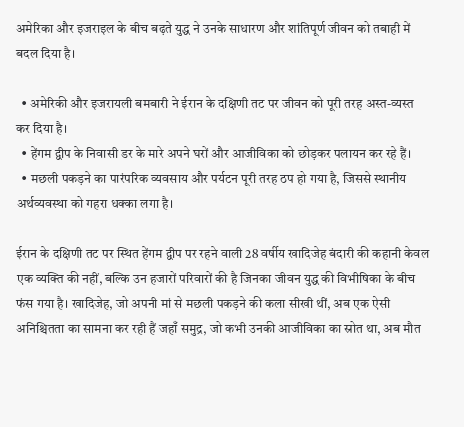अमेरिका और इजराइल के बीच बढ़ते युद्ध ने उनके साधारण और शांतिपूर्ण जीवन को तबाही में बदल दिया है।

  • अमेरिकी और इजरायली बमबारी ने ईरान के दक्षिणी तट पर जीवन को पूरी तरह अस्त-व्यस्त कर दिया है।
  • हेंगम द्वीप के निवासी डर के मारे अपने घरों और आजीविका को छोड़कर पलायन कर रहे हैं।
  • मछली पकड़ने का पारंपरिक व्यवसाय और पर्यटन पूरी तरह ठप हो गया है, जिससे स्थानीय अर्थव्यवस्था को गहरा धक्का लगा है।

ईरान के दक्षिणी तट पर स्थित हेंगम द्वीप पर रहने वाली 28 वर्षीय खादिजेह बंदारी की कहानी केवल एक व्यक्ति की नहीं, बल्कि उन हजारों परिवारों की है जिनका जीवन युद्ध की विभीषिका के बीच फंस गया है। खादिजेह, जो अपनी मां से मछली पकड़ने की कला सीखी थीं, अब एक ऐसी अनिश्चितता का सामना कर रही हैं जहाँ समुद्र, जो कभी उनकी आजीविका का स्रोत था, अब मौत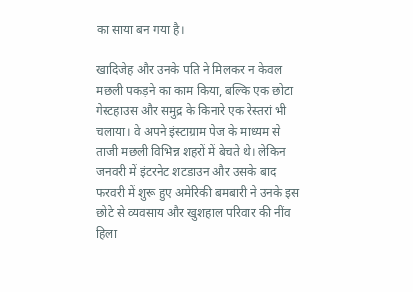का साया बन गया है।

खादिजेह और उनके पति ने मिलकर न केवल मछली पकड़ने का काम किया, बल्कि एक छोटा गेस्टहाउस और समुद्र के किनारे एक रेस्तरां भी चलाया। वे अपने इंस्टाग्राम पेज के माध्यम से ताजी मछली विभिन्न शहरों में बेचते थे। लेकिन जनवरी में इंटरनेट शटडाउन और उसके बाद फरवरी में शुरू हुए अमेरिकी बमबारी ने उनके इस छोटे से व्यवसाय और खुशहाल परिवार की नींव हिला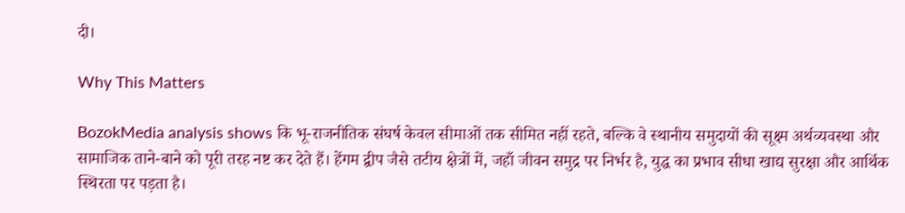दी।

Why This Matters

BozokMedia analysis shows कि भू-राजनीतिक संघर्ष केवल सीमाओं तक सीमित नहीं रहते, बल्कि वे स्थानीय समुदायों की सूक्ष्म अर्थव्यवस्था और सामाजिक ताने-बाने को पूरी तरह नष्ट कर देते हैं। हेंगम द्वीप जैसे तटीय क्षेत्रों में, जहाँ जीवन समुद्र पर निर्भर है, युद्ध का प्रभाव सीधा खाद्य सुरक्षा और आर्थिक स्थिरता पर पड़ता है।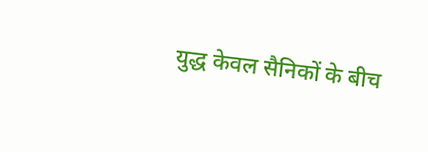युद्ध केवल सैनिकों के बीच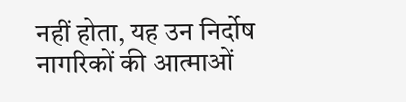नहीं होता, यह उन निर्दोष नागरिकों की आत्माओं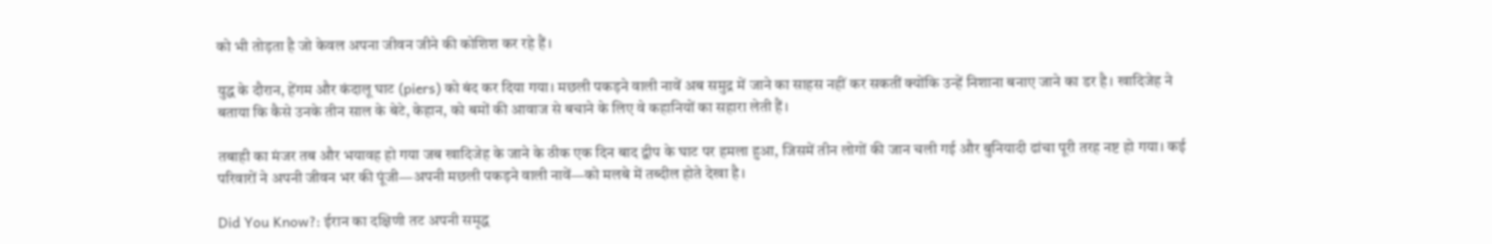को भी तोड़ता है जो केवल अपना जीवन जीने की कोशिश कर रहे हैं।

युद्ध के दौरान, हेंगम और कंदालू घाट (piers) को बंद कर दिया गया। मछली पकड़ने वाली नावें अब समुद्र में जाने का साहस नहीं कर सकतीं क्योंकि उन्हें निशाना बनाए जाने का डर है। खादिजेह ने बताया कि कैसे उनके तीन साल के बेटे, केहान, को बमों की आवाज से बचाने के लिए वे कहानियों का सहारा लेती हैं।

तबाही का मंजर तब और भयावह हो गया जब खादिजेह के जाने के ठीक एक दिन बाद द्वीप के घाट पर हमला हुआ, जिसमें तीन लोगों की जान चली गई और बुनियादी ढांचा पूरी तरह नष्ट हो गया। कई परिवारों ने अपनी जीवन भर की पूंजी—अपनी मछली पकड़ने वाली नावें—को मलबे में तब्दील होते देखा है।

Did You Know?: ईरान का दक्षिणी तट अपनी समृद्ध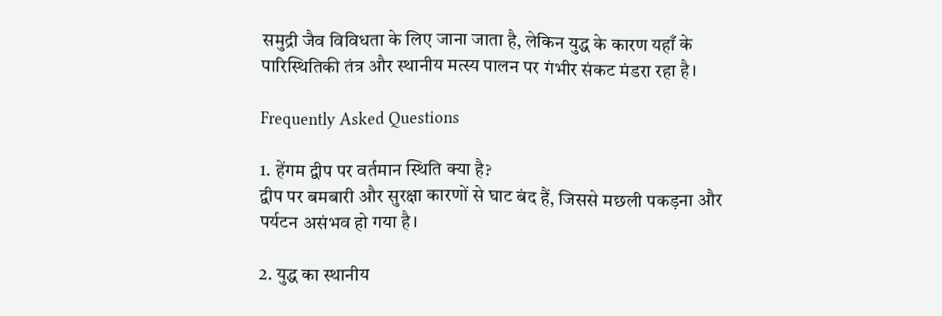समुद्री जैव विविधता के लिए जाना जाता है, लेकिन युद्ध के कारण यहाँ के पारिस्थितिकी तंत्र और स्थानीय मत्स्य पालन पर गंभीर संकट मंडरा रहा है।

Frequently Asked Questions

1. हेंगम द्वीप पर वर्तमान स्थिति क्या है?
द्वीप पर बमबारी और सुरक्षा कारणों से घाट बंद हैं, जिससे मछली पकड़ना और पर्यटन असंभव हो गया है।

2. युद्ध का स्थानीय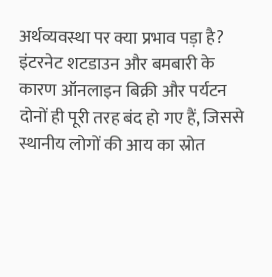अर्थव्यवस्था पर क्या प्रभाव पड़ा है?
इंटरनेट शटडाउन और बमबारी के कारण ऑनलाइन बिक्री और पर्यटन दोनों ही पूरी तरह बंद हो गए हैं, जिससे स्थानीय लोगों की आय का स्रोत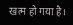खत्म हो गया है।